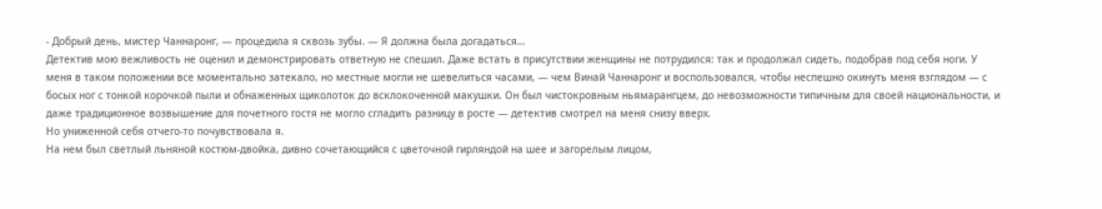- Добрый день, мистер Чаннаронг, — процедила я сквозь зубы. — Я должна была догадаться…
Детектив мою вежливость не оценил и демонстрировать ответную не спешил. Даже встать в присутствии женщины не потрудился: так и продолжал сидеть, подобрав под себя ноги. У меня в таком положении все моментально затекало, но местные могли не шевелиться часами, — чем Винай Чаннаронг и воспользовался, чтобы неспешно окинуть меня взглядом — с босых ног с тонкой корочкой пыли и обнаженных щиколоток до всклокоченной макушки. Он был чистокровным ньямарангцем, до невозможности типичным для своей национальности, и даже традиционное возвышение для почетного гостя не могло сгладить разницу в росте — детектив смотрел на меня снизу вверх.
Но униженной себя отчего-то почувствовала я.
На нем был светлый льняной костюм-двойка, дивно сочетающийся с цветочной гирляндой на шее и загорелым лицом,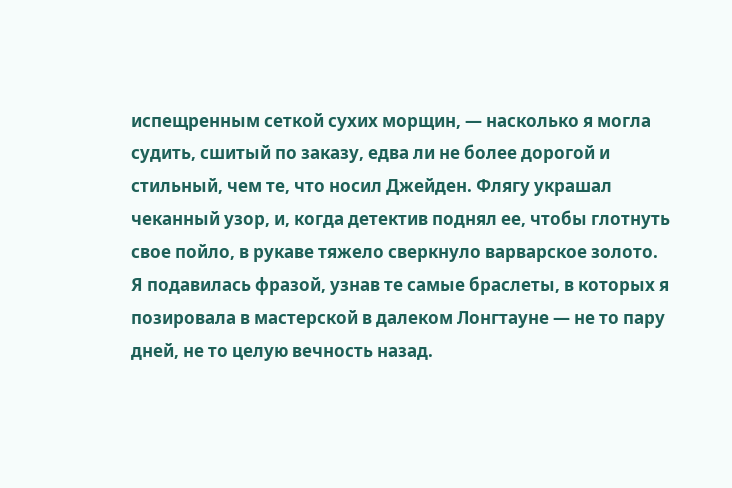испещренным сеткой сухих морщин, — насколько я могла судить, сшитый по заказу, едва ли не более дорогой и стильный, чем те, что носил Джейден. Флягу украшал чеканный узор, и, когда детектив поднял ее, чтобы глотнуть свое пойло, в рукаве тяжело сверкнуло варварское золото.
Я подавилась фразой, узнав те самые браслеты, в которых я позировала в мастерской в далеком Лонгтауне — не то пару дней, не то целую вечность назад.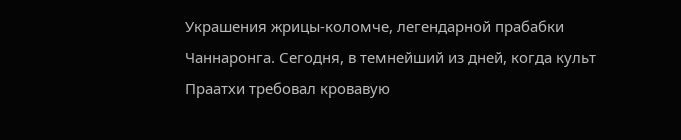Украшения жрицы-коломче, легендарной прабабки Чаннаронга. Сегодня, в темнейший из дней, когда культ Праатхи требовал кровавую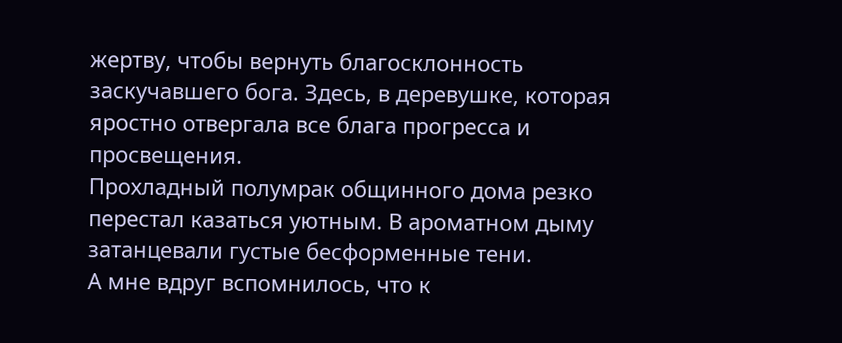жертву, чтобы вернуть благосклонность заскучавшего бога. Здесь, в деревушке, которая яростно отвергала все блага прогресса и просвещения.
Прохладный полумрак общинного дома резко перестал казаться уютным. В ароматном дыму затанцевали густые бесформенные тени.
А мне вдруг вспомнилось, что к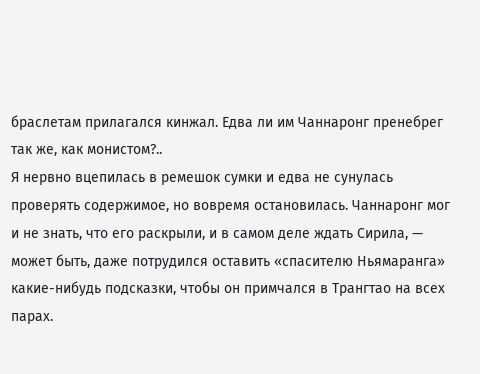браслетам прилагался кинжал. Едва ли им Чаннаронг пренебрег так же, как монистом?..
Я нервно вцепилась в ремешок сумки и едва не сунулась проверять содержимое, но вовремя остановилась. Чаннаронг мог и не знать, что его раскрыли, и в самом деле ждать Сирила, — может быть, даже потрудился оставить «спасителю Ньямаранга» какие-нибудь подсказки, чтобы он примчался в Трангтао на всех парах.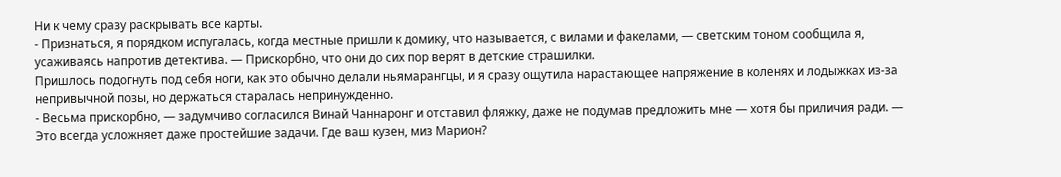Ни к чему сразу раскрывать все карты.
- Признаться, я порядком испугалась, когда местные пришли к домику, что называется, с вилами и факелами, — светским тоном сообщила я, усаживаясь напротив детектива. — Прискорбно, что они до сих пор верят в детские страшилки.
Пришлось подогнуть под себя ноги, как это обычно делали ньямарангцы, и я сразу ощутила нарастающее напряжение в коленях и лодыжках из-за непривычной позы, но держаться старалась непринужденно.
- Весьма прискорбно, — задумчиво согласился Винай Чаннаронг и отставил фляжку, даже не подумав предложить мне — хотя бы приличия ради. — Это всегда усложняет даже простейшие задачи. Где ваш кузен, миз Марион?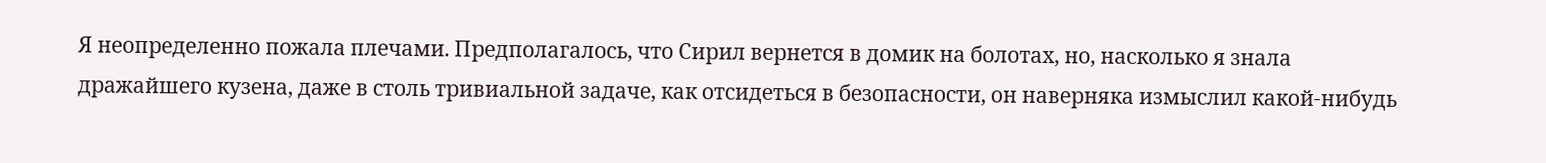Я неопределенно пожала плечами. Предполагалось, что Сирил вернется в домик на болотах, но, насколько я знала дражайшего кузена, даже в столь тривиальной задаче, как отсидеться в безопасности, он наверняка измыслил какой-нибудь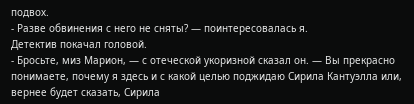подвох.
- Разве обвинения с него не сняты? — поинтересовалась я.
Детектив покачал головой.
- Бросьте, миз Марион, — с отеческой укоризной сказал он. — Вы прекрасно понимаете, почему я здесь и с какой целью поджидаю Сирила Кантуэлла или, вернее будет сказать, Сирила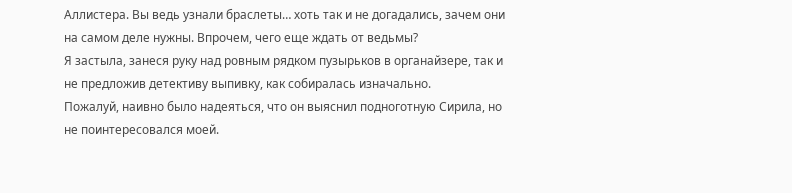Аллистера. Вы ведь узнали браслеты… хоть так и не догадались, зачем они на самом деле нужны. Впрочем, чего еще ждать от ведьмы?
Я застыла, занеся руку над ровным рядком пузырьков в органайзере, так и не предложив детективу выпивку, как собиралась изначально.
Пожалуй, наивно было надеяться, что он выяснил подноготную Сирила, но не поинтересовался моей.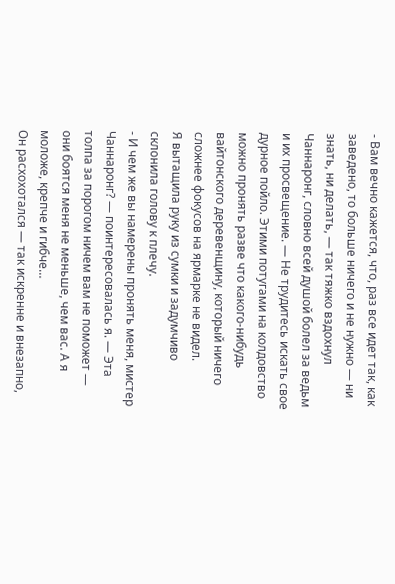- Вам вечно кажется, что, раз все идет так, как заведено, то больше ничего и не нужно — ни знать, ни делать, — так тяжко вздохнул Чаннаронг, словно всей душой болел за ведьм и их просвещение. — Не трудитесь искать свое дурное пойло. Этими потугами на колдовство можно пронять разве что какого-нибудь вайтонского деревенщину, который ничего сложнее фокусов на ярмарке не видел.
Я вытащила руку из сумки и задумчиво склонила голову к плечу.
- И чем же вы намерены пронять меня, мистер Чаннаронг? — поинтересовалась я. — Эта толпа за порогом ничем вам не поможет — они боятся меня не меньше, чем вас. А я моложе, крепче и гибче…
Он расхохотался — так искренне и внезапно,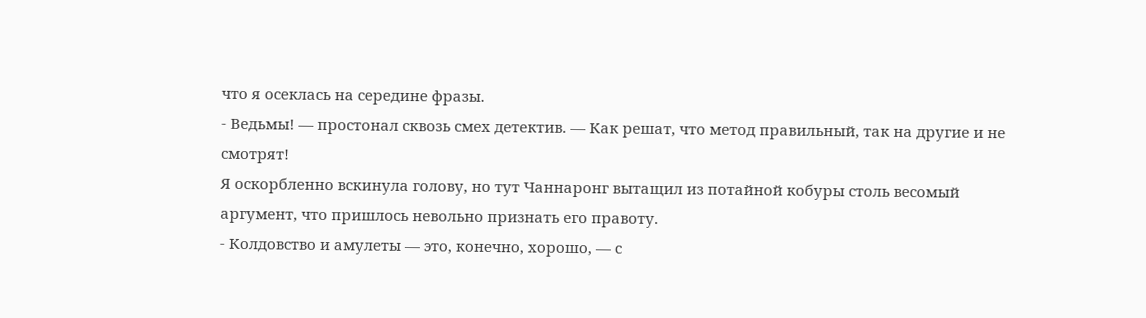что я осеклась на середине фразы.
- Ведьмы! — простонал сквозь смех детектив. — Как решат, что метод правильный, так на другие и не смотрят!
Я оскорбленно вскинула голову, но тут Чаннаронг вытащил из потайной кобуры столь весомый аргумент, что пришлось невольно признать его правоту.
- Колдовство и амулеты — это, конечно, хорошо, — с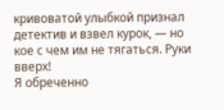кривоватой улыбкой признал детектив и взвел курок, — но кое с чем им не тягаться. Руки вверх!
Я обреченно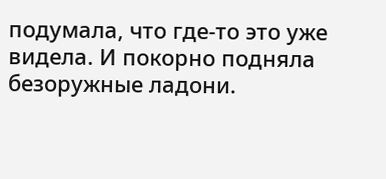подумала, что где-то это уже видела. И покорно подняла безоружные ладони.